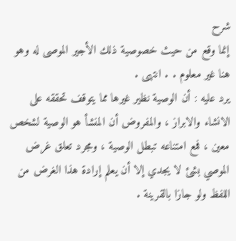شرح
إنما وقع من حيث خصوصية ذلك الأجير الموصى له وهو هنا غير معلوم . . انتهى .
يرد عليه : أن الوصية نظير غيرها مما يتوقف تحققه على الانشاء والابراز ، والمفروض أن المنشأ هو الوصية لشخص معين ، فمع امتناعه تبطل الوصية ، ومجرد تعلق غرض الموصي بشئ لا يجدي إلا أن يعلم إرادة هذا الغرض من اللفظ ولو جازا بالقرينة .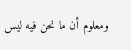ومعلوم أن ما نحن فيه ليس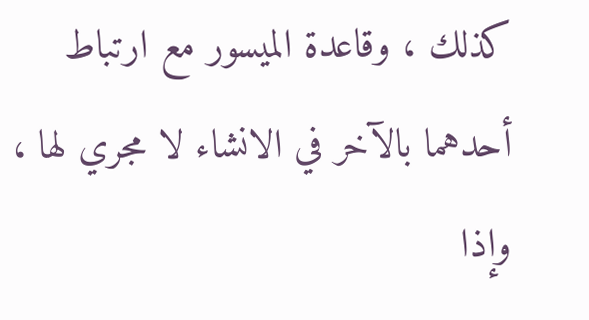كذلك ، وقاعدة الميسور مع ارتباط أحدهما بالآخر في الانشاء لا مجري لها ، وإذا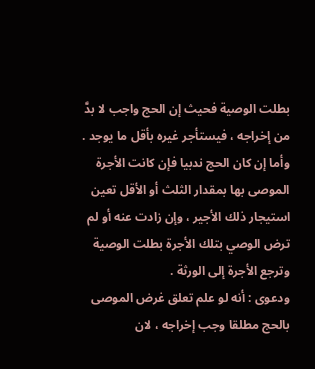بطلت الوصية فحيث إن الحج واجب لا بدَّ من إخراجه ، فيستأجر غيره بأقل ما يوجد .
وأما إن كان الحج ندبيا فإن كانت الأجرة الموصى بها بمقدار الثلث أو الأقل تعين استيجار ذلك الأجير ، وإن زادت عنه أو لم ترض الوصي بتلك الأجرة بطلت الوصية وترجع الأجرة إلى الورثة .
ودعوى : أنه لو علم تعلق غرض الموصى بالحج مطلقا وجب إخراجه ، لان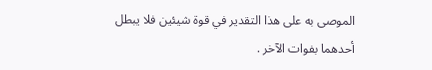الموصى به على هذا التقدير في قوة شيئين فلا يبطل أحدهما بفوات الآخر .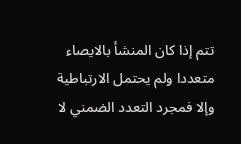تتم إذا كان المنشأ بالايصاء متعددا ولم يحتمل الارتباطية وإلا فمجرد التعدد الضمني لا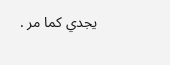يجدي كما مر .